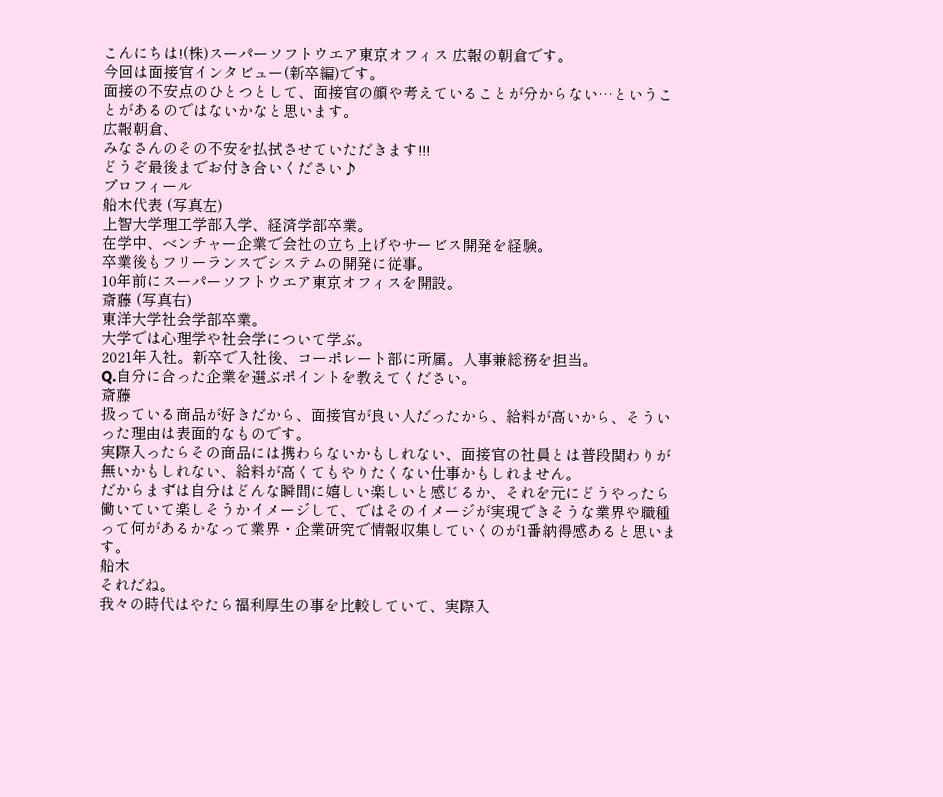こんにちは!(株)スーパーソフトウエア東京オフィス 広報の朝倉です。
今回は面接官インタビュー(新卒編)です。
面接の不安点のひとつとして、面接官の顔や考えていることが分からない…ということがあるのではないかなと思います。
広報朝倉、
みなさんのその不安を払拭させていただきます!!!
どうぞ最後までお付き合いください♪
プロフィール
船木代表 (写真左)
上智大学理工学部入学、経済学部卒業。
在学中、ベンチャー企業で会社の立ち上げやサービス開発を経験。
卒業後もフリーランスでシステムの開発に従事。
10年前にスーパーソフトウエア東京オフィスを開設。
斎藤 (写真右)
東洋大学社会学部卒業。
大学では心理学や社会学について学ぶ。
2021年入社。新卒で入社後、コーポレート部に所属。人事兼総務を担当。
Q.自分に合った企業を選ぶポイントを教えてください。
斎藤
扱っている商品が好きだから、面接官が良い人だったから、給料が高いから、そういった理由は表面的なものです。
実際入ったらその商品には携わらないかもしれない、面接官の社員とは普段関わりが無いかもしれない、給料が高くてもやりたくない仕事かもしれません。
だからまずは自分はどんな瞬間に嬉しい楽しいと感じるか、それを元にどうやったら働いていて楽しそうかイメージして、ではそのイメージが実現できそうな業界や職種って何があるかなって業界・企業研究で情報収集していくのが1番納得感あると思います。
船木
それだね。
我々の時代はやたら福利厚生の事を比較していて、実際入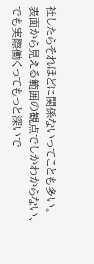社したらそれほどに関係ないってことも多い。
表面から見える範囲の観点でしかわからない、でも実際働くってもっと深いで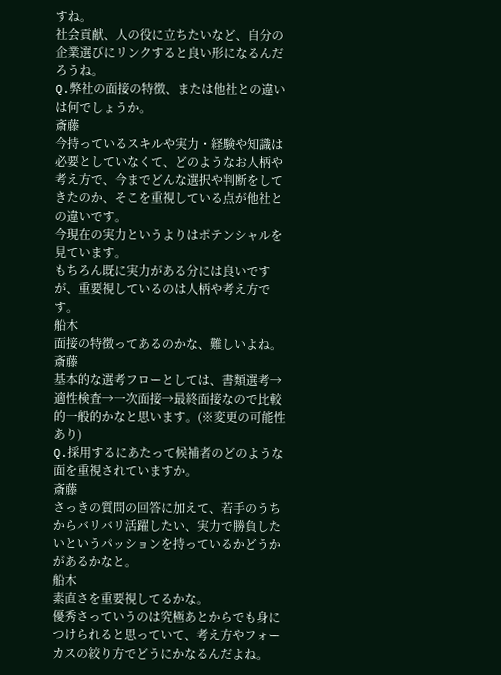すね。
社会貢献、人の役に立ちたいなど、自分の企業選びにリンクすると良い形になるんだろうね。
Q.弊社の面接の特徴、または他社との違いは何でしょうか。
斎藤
今持っているスキルや実力・経験や知識は必要としていなくて、どのようなお人柄や考え方で、今までどんな選択や判断をしてきたのか、そこを重視している点が他社との違いです。
今現在の実力というよりはポテンシャルを見ています。
もちろん既に実力がある分には良いですが、重要視しているのは人柄や考え方です。
船木
面接の特徴ってあるのかな、難しいよね。
斎藤
基本的な選考フローとしては、書類選考→適性検査→一次面接→最終面接なので比較的一般的かなと思います。(※変更の可能性あり)
Q.採用するにあたって候補者のどのような面を重視されていますか。
斎藤
さっきの質問の回答に加えて、若手のうちからバリバリ活躍したい、実力で勝負したいというパッションを持っているかどうかがあるかなと。
船木
素直さを重要視してるかな。
優秀さっていうのは究極あとからでも身につけられると思っていて、考え方やフォーカスの絞り方でどうにかなるんだよね。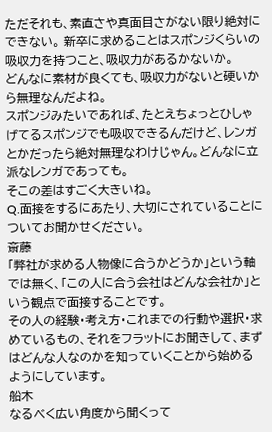ただそれも、素直さや真面目さがない限り絶対にできない。 新卒に求めることはスポンジくらいの吸収力を持つこと、吸収力があるかないか。
どんなに素材が良くても、吸収力がないと硬いから無理なんだよね。
スポンジみたいであれば、たとえちょっとひしゃげてるスポンジでも吸収できるんだけど、レンガとかだったら絶対無理なわけじゃん。どんなに立派なレンガであっても。
そこの差はすごく大きいね。
Q.面接をするにあたり、大切にされていることについてお聞かせください。
斎藤
「弊社が求める人物像に合うかどうか」という軸では無く、「この人に合う会社はどんな会社か」という観点で面接することです。
その人の経験・考え方・これまでの行動や選択・求めているもの、それをフラットにお聞きして、まずはどんな人なのかを知っていくことから始めるようにしています。
船木
なるべく広い角度から聞くって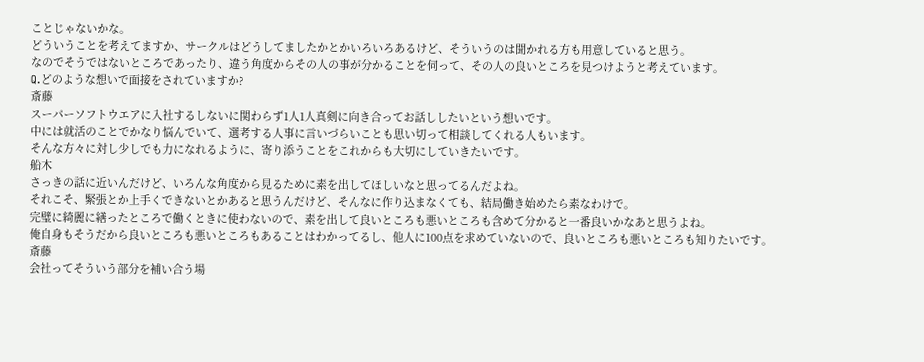ことじゃないかな。
どういうことを考えてますか、サークルはどうしてましたかとかいろいろあるけど、そういうのは聞かれる方も用意していると思う。
なのでそうではないところであったり、違う角度からその人の事が分かることを伺って、その人の良いところを見つけようと考えています。
Q.どのような想いで面接をされていますか?
斎藤
スーパーソフトウエアに入社するしないに関わらず1人1人真剣に向き合ってお話ししたいという想いです。
中には就活のことでかなり悩んでいて、選考する人事に言いづらいことも思い切って相談してくれる人もいます。
そんな方々に対し少しでも力になれるように、寄り添うことをこれからも大切にしていきたいです。
船木
さっきの話に近いんだけど、いろんな角度から見るために素を出してほしいなと思ってるんだよね。
それこそ、緊張とか上手くできないとかあると思うんだけど、そんなに作り込まなくても、結局働き始めたら素なわけで。
完璧に綺麗に繕ったところで働くときに使わないので、素を出して良いところも悪いところも含めて分かると一番良いかなあと思うよね。
俺自身もそうだから良いところも悪いところもあることはわかってるし、他人に100点を求めていないので、良いところも悪いところも知りたいです。
斎藤
会社ってそういう部分を補い合う場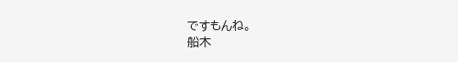ですもんね。
船木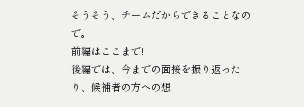そうそう、チームだからできることなので。
前編はここまで!
後編では、今までの面接を振り返ったり、候補者の方への想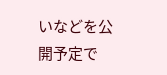いなどを公開予定で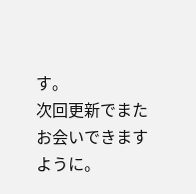す。
次回更新でまたお会いできますように。